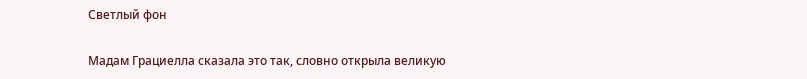Светлый фон

Мадам Грациелла сказала это так, словно открыла великую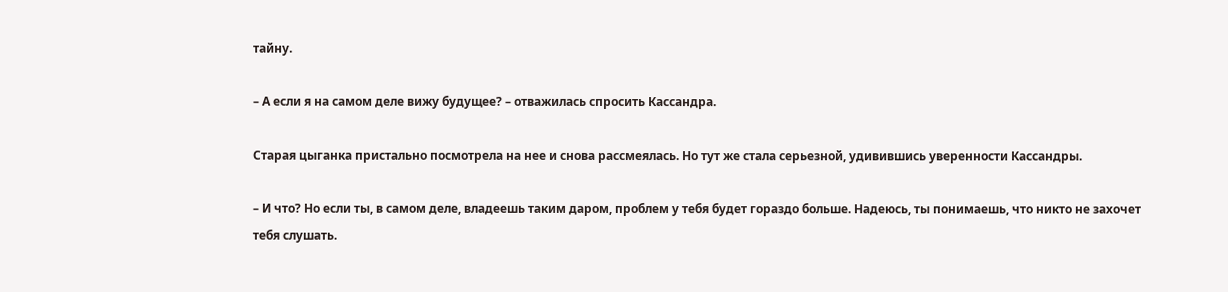тайну.

– А если я на самом деле вижу будущее? – отважилась спросить Кассандра.

Старая цыганка пристально посмотрела на нее и снова рассмеялась. Но тут же стала серьезной, удивившись уверенности Кассандры.

– И что? Но если ты, в самом деле, владеешь таким даром, проблем у тебя будет гораздо больше. Надеюсь, ты понимаешь, что никто не захочет тебя слушать.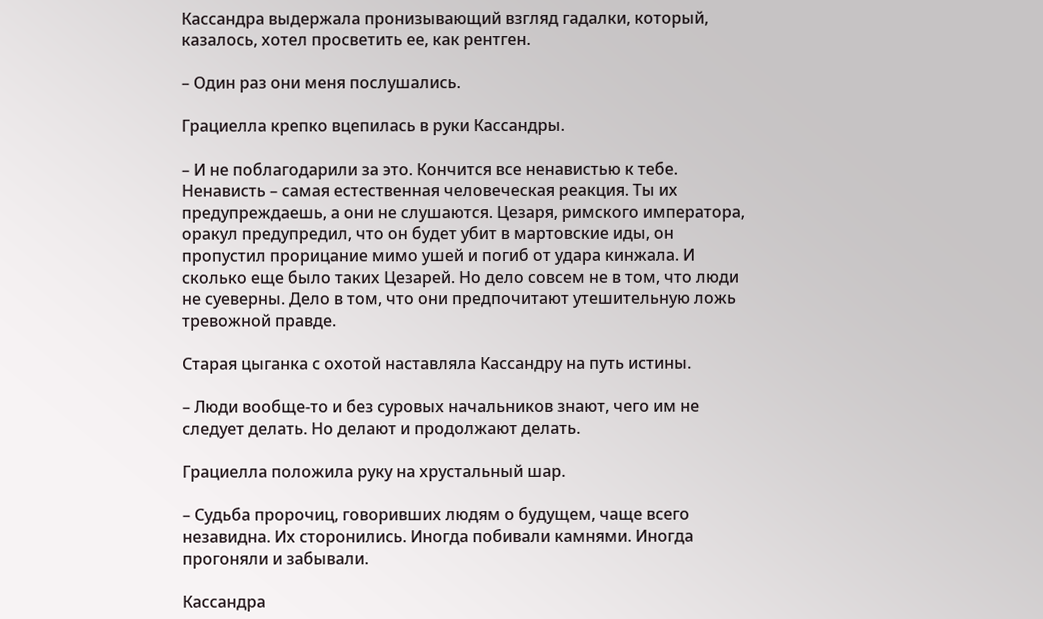Кассандра выдержала пронизывающий взгляд гадалки, который, казалось, хотел просветить ее, как рентген.

– Один раз они меня послушались.

Грациелла крепко вцепилась в руки Кассандры.

– И не поблагодарили за это. Кончится все ненавистью к тебе. Ненависть – самая естественная человеческая реакция. Ты их предупреждаешь, а они не слушаются. Цезаря, римского императора, оракул предупредил, что он будет убит в мартовские иды, он пропустил прорицание мимо ушей и погиб от удара кинжала. И сколько еще было таких Цезарей. Но дело совсем не в том, что люди не суеверны. Дело в том, что они предпочитают утешительную ложь тревожной правде.

Старая цыганка с охотой наставляла Кассандру на путь истины.

– Люди вообще-то и без суровых начальников знают, чего им не следует делать. Но делают и продолжают делать.

Грациелла положила руку на хрустальный шар.

– Судьба пророчиц, говоривших людям о будущем, чаще всего незавидна. Их сторонились. Иногда побивали камнями. Иногда прогоняли и забывали.

Кассандра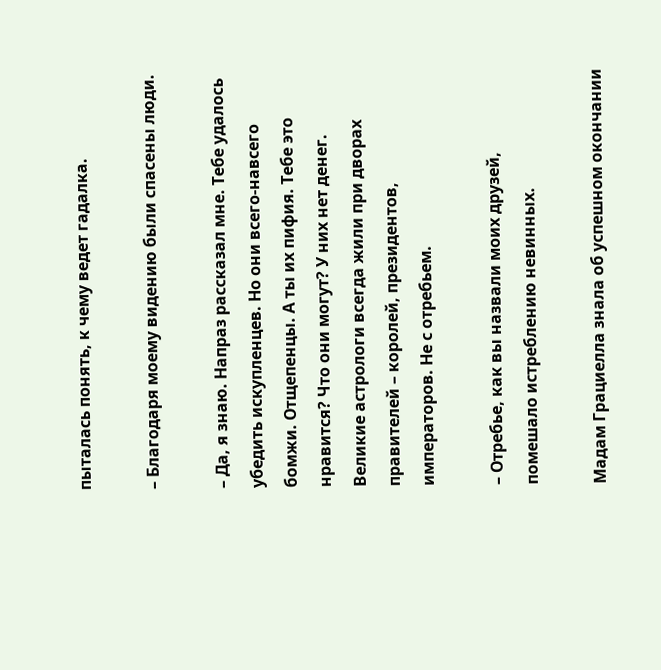пыталась понять, к чему ведет гадалка.

– Благодаря моему видению были спасены люди.

– Да, я знаю. Напраз рассказал мне. Тебе удалось убедить искупленцев. Но они всего-навсего бомжи. Отщепенцы. А ты их пифия. Тебе это нравится? Что они могут? У них нет денег. Великие астрологи всегда жили при дворах правителей – королей, президентов, императоров. Не с отребьем.

– Отребье, как вы назвали моих друзей, помешало истреблению невинных.

Мадам Грациелла знала об успешном окончании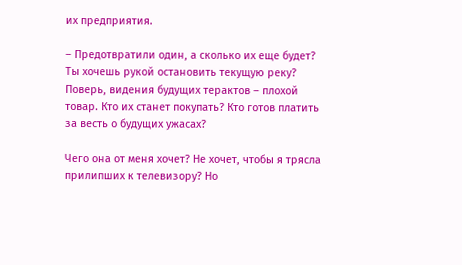их предприятия.

– Предотвратили один, а сколько их еще будет? Ты хочешь рукой остановить текущую реку? Поверь, видения будущих терактов – плохой товар. Кто их станет покупать? Кто готов платить за весть о будущих ужасах?

Чего она от меня хочет? Не хочет, чтобы я трясла прилипших к телевизору? Но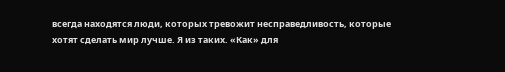всегда находятся люди, которых тревожит несправедливость, которые хотят сделать мир лучше. Я из таких. «Как» для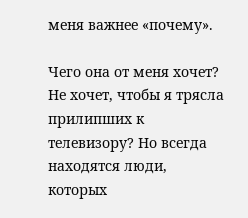меня важнее «почему».

Чего она от меня хочет? Не хочет, чтобы я трясла прилипших к телевизору? Но всегда находятся люди, которых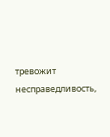тревожит несправедливость,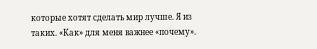которые хотят сделать мир лучше. Я из таких. «Как» для меня важнее «почему».